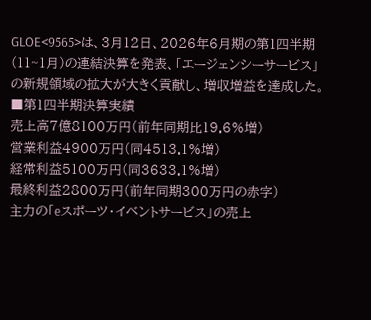GLOE<9565>は、3月12日、2026年6月期の第1四半期(11~1月)の連結決算を発表、「エージェンシーサービス」の新規領域の拡大が大きく貢献し、増収増益を達成した。
■第1四半期決算実績
売上高7億8100万円(前年同期比19.6%増)
営業利益4900万円(同4513.1%増)
経常利益5100万円(同3633.1%増)
最終利益2800万円(前年同期300万円の赤字)
主力の「eスポーツ・イベントサービス」の売上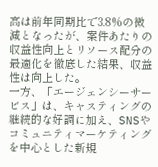高は前年同期比で3.8%の微減となったが、案件あたりの収益性向上とリソース配分の最適化を徹底した結果、収益性は向上した。
一方、「エージェンシーサービス」は、キャスティングの継続的な好調に加え、SNSやコミュニティマーケティングを中心とした新規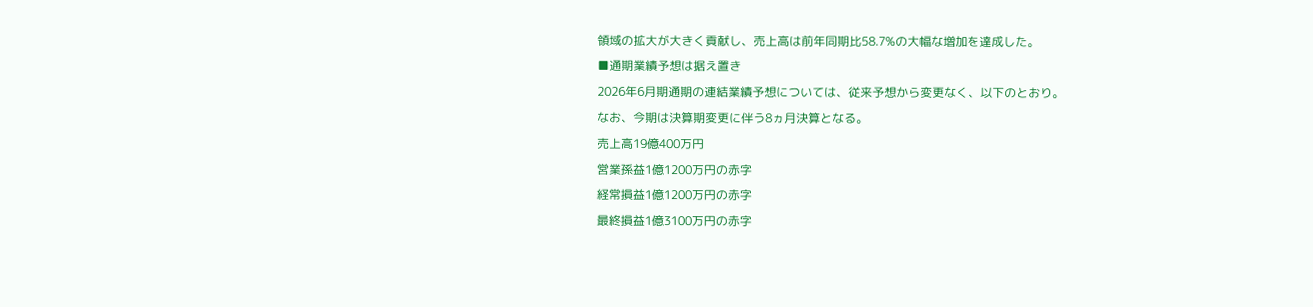領域の拡大が大きく貢献し、売上高は前年同期比58.7%の大幅な増加を達成した。
■通期業績予想は据え置き
2026年6月期通期の連結業績予想については、従来予想から変更なく、以下のとおり。
なお、今期は決算期変更に伴う8ヵ月決算となる。
売上高19億400万円
営業孫益1億1200万円の赤字
経常損益1億1200万円の赤字
最終損益1億3100万円の赤字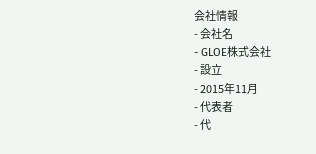会社情報
- 会社名
- GLOE株式会社
- 設立
- 2015年11月
- 代表者
- 代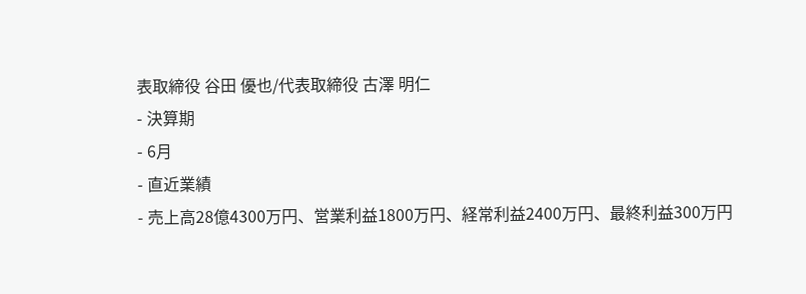表取締役 谷田 優也/代表取締役 古澤 明仁
- 決算期
- 6月
- 直近業績
- 売上高28億4300万円、営業利益1800万円、経常利益2400万円、最終利益300万円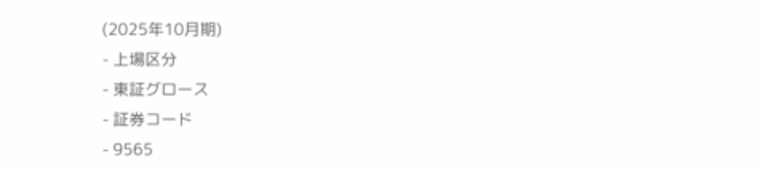(2025年10月期)
- 上場区分
- 東証グロース
- 証券コード
- 9565